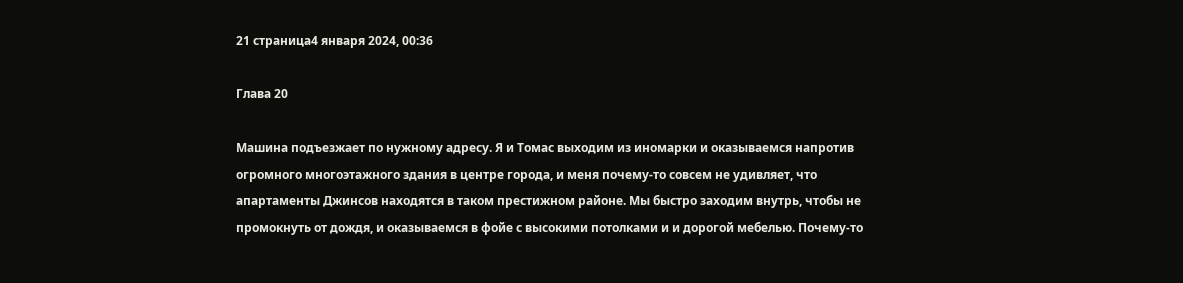21 страница4 января 2024, 00:36

Глава 20

Машина подъезжает по нужному адресу. Я и Томас выходим из иномарки и оказываемся напротив огромного многоэтажного здания в центре города, и меня почему-то совсем не удивляет, что апартаменты Джинсов находятся в таком престижном районе. Мы быстро заходим внутрь, чтобы не промокнуть от дождя, и оказываемся в фойе с высокими потолками и и дорогой мебелью. Почему-то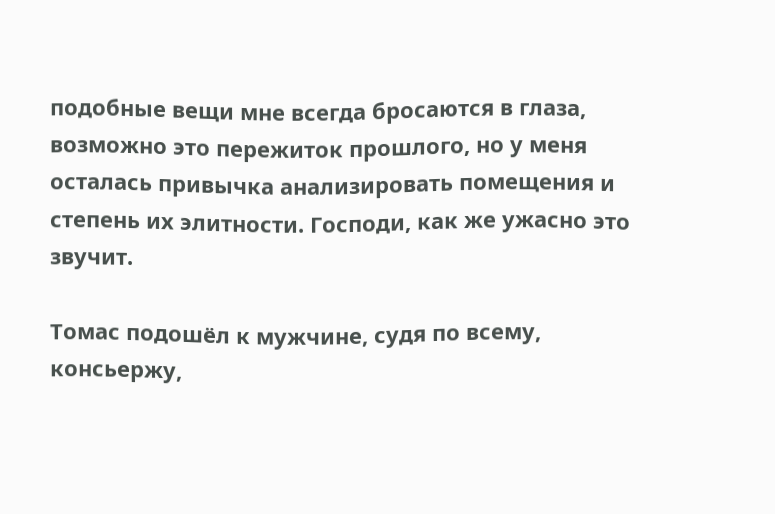подобные вещи мне всегда бросаются в глаза, возможно это пережиток прошлого, но у меня осталась привычка анализировать помещения и степень их элитности. Господи, как же ужасно это звучит.

Томас подошёл к мужчине, судя по всему, консьержу,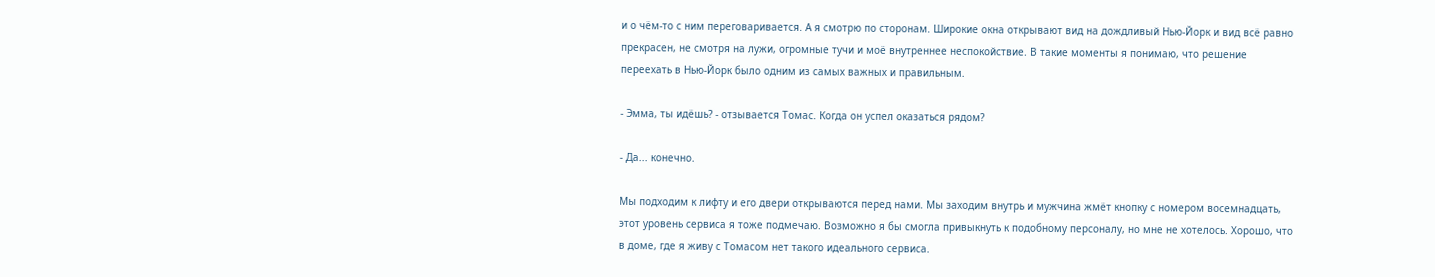и о чём-то с ним переговаривается. А я смотрю по сторонам. Широкие окна открывают вид на дождливый Нью-Йорк и вид всё равно прекрасен, не смотря на лужи, огромные тучи и моё внутреннее неспокойствие. В такие моменты я понимаю, что решение переехать в Нью-Йорк было одним из самых важных и правильным.

- Эмма, ты идёшь? - отзывается Томас. Когда он успел оказаться рядом?

- Да... конечно.

Мы подходим к лифту и его двери открываются перед нами. Мы заходим внутрь и мужчина жмёт кнопку с номером восемнадцать, этот уровень сервиса я тоже подмечаю. Возможно я бы смогла привыкнуть к подобному персоналу, но мне не хотелось. Хорошо, что в доме, где я живу с Томасом нет такого идеального сервиса.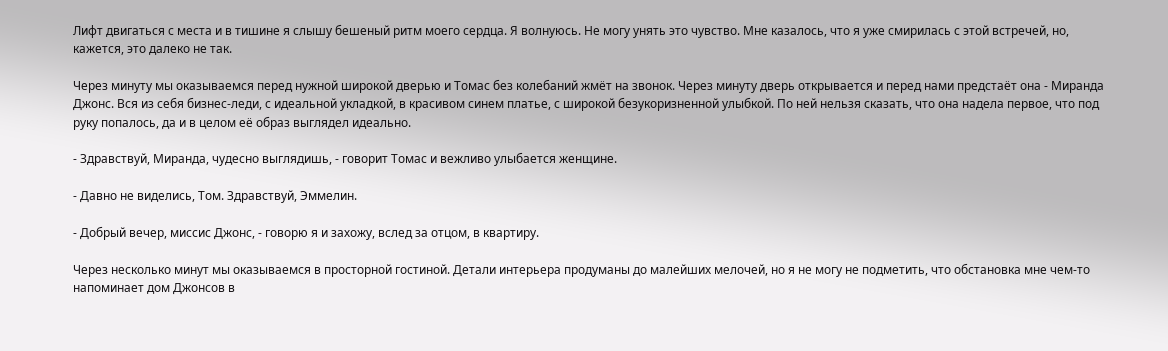Лифт двигаться с места и в тишине я слышу бешеный ритм моего сердца. Я волнуюсь. Не могу унять это чувство. Мне казалось, что я уже смирилась с этой встречей, но, кажется, это далеко не так.

Через минуту мы оказываемся перед нужной широкой дверью и Томас без колебаний жмёт на звонок. Через минуту дверь открывается и перед нами предстаёт она - Миранда Джонс. Вся из себя бизнес-леди, с идеальной укладкой, в красивом синем платье, с широкой безукоризненной улыбкой. По ней нельзя сказать, что она надела первое, что под руку попалось, да и в целом её образ выглядел идеально.

- Здравствуй, Миранда, чудесно выглядишь, - говорит Томас и вежливо улыбается женщине.

- Давно не виделись, Том. Здравствуй, Эммелин.

- Добрый вечер, миссис Джонс, - говорю я и захожу, вслед за отцом, в квартиру.

Через несколько минут мы оказываемся в просторной гостиной. Детали интерьера продуманы до малейших мелочей, но я не могу не подметить, что обстановка мне чем-то напоминает дом Джонсов в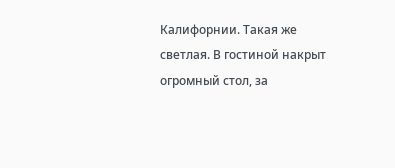Калифорнии. Такая же светлая. В гостиной накрыт огромный стол, за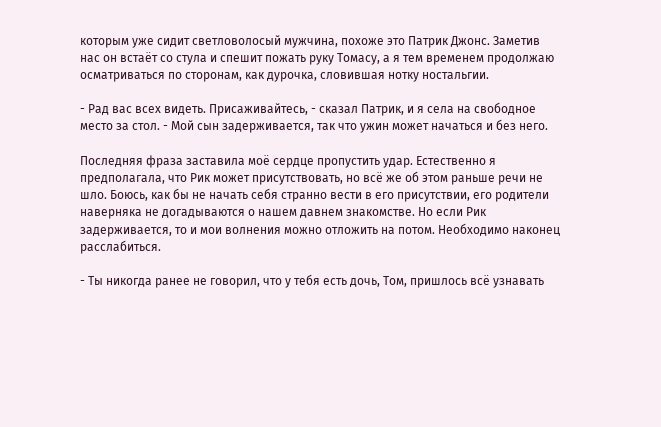которым уже сидит светловолосый мужчина, похоже это Патрик Джонс. Заметив нас он встаёт со стула и спешит пожать руку Томасу, а я тем временем продолжаю осматриваться по сторонам, как дурочка, словившая нотку ностальгии.

- Рад вас всех видеть. Присаживайтесь, - сказал Патрик, и я села на свободное место за стол. - Мой сын задерживается, так что ужин может начаться и без него.

Последняя фраза заставила моё сердце пропустить удар. Естественно я предполагала, что Рик может присутствовать, но всё же об этом раньше речи не шло. Боюсь, как бы не начать себя странно вести в его присутствии, его родители наверняка не догадываются о нашем давнем знакомстве. Но если Рик задерживается, то и мои волнения можно отложить на потом. Необходимо наконец расслабиться.

- Ты никогда ранее не говорил, что у тебя есть дочь, Том, пришлось всё узнавать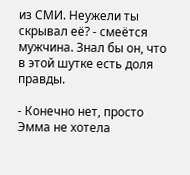из СМИ. Неужели ты скрывал её? - смеётся мужчина. Знал бы он, что в этой шутке есть доля правды.

- Конечно нет, просто Эмма не хотела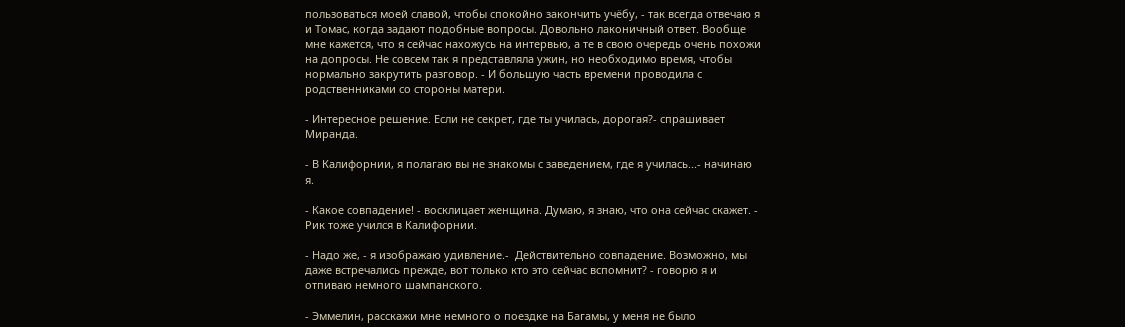пользоваться моей славой, чтобы спокойно закончить учёбу, - так всегда отвечаю я и Томас, когда задают подобные вопросы. Довольно лаконичный ответ. Вообще мне кажется, что я сейчас нахожусь на интервью, а те в свою очередь очень похожи на допросы. Не совсем так я представляла ужин, но необходимо время, чтобы нормально закрутить разговор. - И большую часть времени проводила с родственниками со стороны матери.

- Интересное решение. Если не секрет, где ты училась, дорогая?- спрашивает Миранда.

- В Калифорнии, я полагаю вы не знакомы с заведением, где я училась...- начинаю я.

- Какое совпадение! - восклицает женщина. Думаю, я знаю, что она сейчас скажет. - Рик тоже учился в Калифорнии.

- Надо же, - я изображаю удивление.-  Действительно совпадение. Возможно, мы даже встречались прежде, вот только кто это сейчас вспомнит? - говорю я и отпиваю немного шампанского.

- Эммелин, расскажи мне немного о поездке на Багамы, у меня не было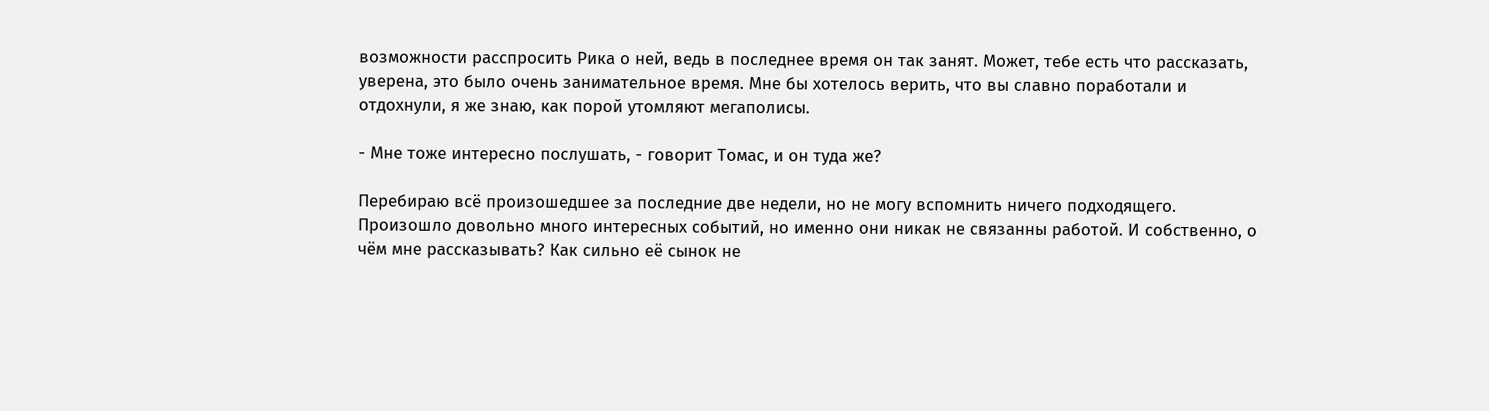возможности расспросить Рика о ней, ведь в последнее время он так занят. Может, тебе есть что рассказать, уверена, это было очень занимательное время. Мне бы хотелось верить, что вы славно поработали и отдохнули, я же знаю, как порой утомляют мегаполисы.

- Мне тоже интересно послушать, - говорит Томас, и он туда же?

Перебираю всё произошедшее за последние две недели, но не могу вспомнить ничего подходящего. Произошло довольно много интересных событий, но именно они никак не связанны работой. И собственно, о чём мне рассказывать? Как сильно её сынок не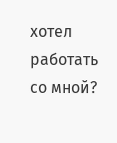хотел работать со мной?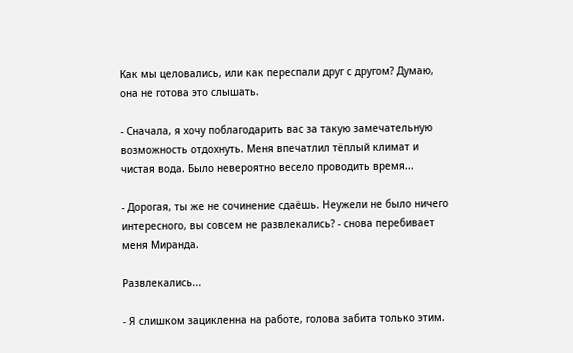Как мы целовались, или как переспали друг с другом? Думаю, она не готова это слышать.

- Сначала, я хочу поблагодарить вас за такую замечательную возможность отдохнуть. Меня впечатлил тёплый климат и чистая вода. Было невероятно весело проводить время...

- Дорогая, ты же не сочинение сдаёшь. Неужели не было ничего интересного, вы совсем не развлекались? - снова перебивает меня Миранда.

Развлекались...

- Я слишком зацикленна на работе, голова забита только этим.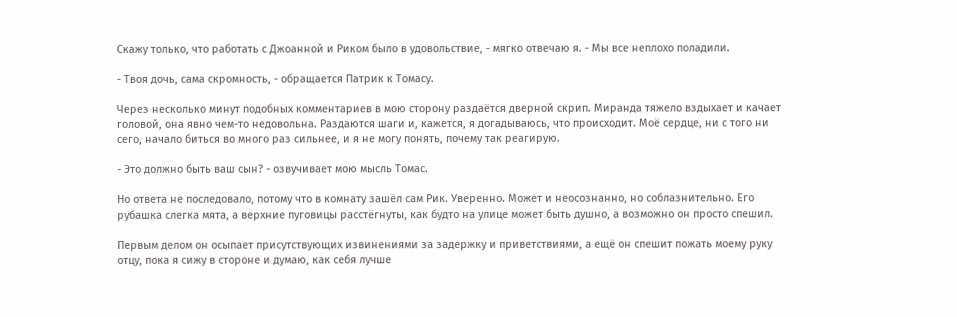Скажу только, что работать с Джоанной и Риком было в удовольствие, - мягко отвечаю я. - Мы все неплохо поладили.

- Твоя дочь, сама скромность, - обращается Патрик к Томасу.

Через несколько минут подобных комментариев в мою сторону раздаётся дверной скрип. Миранда тяжело вздыхает и качает головой, она явно чем-то недовольна. Раздаются шаги и, кажется, я догадываюсь, что происходит. Моё сердце, ни с того ни сего, начало биться во много раз сильнее, и я не могу понять, почему так реагирую.

- Это должно быть ваш сын? - озвучивает мою мысль Томас.

Но ответа не последовало, потому что в комнату зашёл сам Рик. Уверенно. Может и неосознанно, но соблазнительно. Его рубашка слегка мята, а верхние пуговицы расстёгнуты, как будто на улице может быть душно, а возможно он просто спешил.

Первым делом он осыпает присутствующих извинениями за задержку и приветствиями, а ещё он спешит пожать моему руку отцу, пока я сижу в стороне и думаю, как себя лучше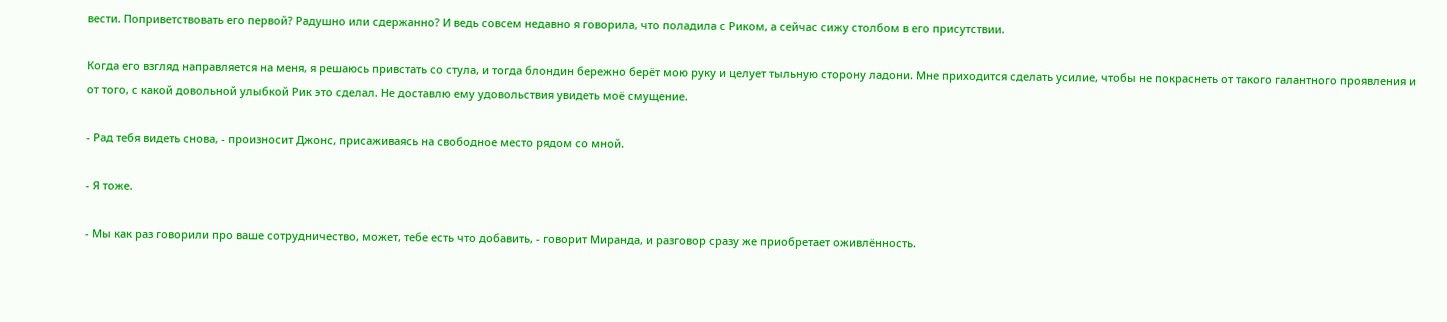вести. Поприветствовать его первой? Радушно или сдержанно? И ведь совсем недавно я говорила, что поладила с Риком, а сейчас сижу столбом в его присутствии.

Когда его взгляд направляется на меня, я решаюсь привстать со стула, и тогда блондин бережно берёт мою руку и целует тыльную сторону ладони. Мне приходится сделать усилие, чтобы не покраснеть от такого галантного проявления и от того, с какой довольной улыбкой Рик это сделал. Не доставлю ему удовольствия увидеть моё смущение.

- Рад тебя видеть снова, - произносит Джонс, присаживаясь на свободное место рядом со мной.

- Я тоже.

- Мы как раз говорили про ваше сотрудничество, может, тебе есть что добавить, - говорит Миранда, и разговор сразу же приобретает оживлённость.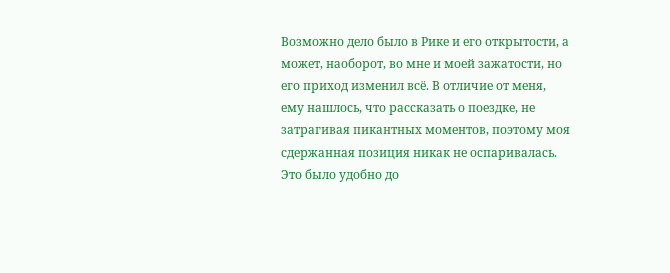Возможно дело было в Рике и его открытости, а может, наоборот, во мне и моей зажатости, но его приход изменил всё. В отличие от меня, ему нашлось, что рассказать о поездке, не затрагивая пикантных моментов, поэтому моя сдержанная позиция никак не оспаривалась. Это было удобно до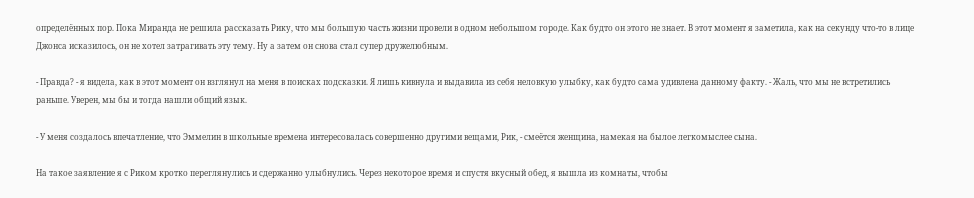определённых пор. Пока Миранда не решила рассказать Рику, что мы большую часть жизни провели в одном небольшом городе. Как будто он этого не знает. В этот момент я заметила, как на секунду что-то в лице Джонса исказилось, он не хотел затрагивать эту тему. Ну а затем он снова стал супер дружелюбным.

- Правда? - я видела, как в этот момент он взглянул на меня в поисках подсказки. Я лишь кивнула и выдавила из себя неловкую улыбку, как будто сама удивлена данному факту. - Жаль, что мы не встретились раньше. Уверен, мы бы и тогда нашли общий язык.

- У меня создалось впечатление, что Эммелин в школьные времена интересовалась совершенно другими вещами, Рик, - смеётся женщина, намекая на былое легкомыслее сына.

На такое заявление я с Риком кротко переглянулись и сдержанно улыбнулись. Через некоторое время и спустя вкусный обед, я вышла из комнаты, чтобы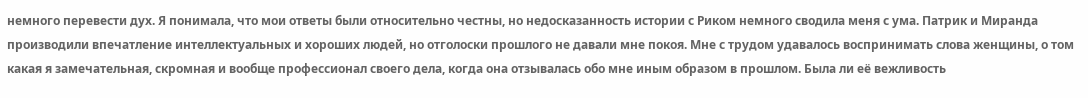немного перевести дух. Я понимала, что мои ответы были относительно честны, но недосказанность истории с Риком немного сводила меня с ума. Патрик и Миранда производили впечатление интеллектуальных и хороших людей, но отголоски прошлого не давали мне покоя. Мне с трудом удавалось воспринимать слова женщины, о том какая я замечательная, скромная и вообще профессионал своего дела, когда она отзывалась обо мне иным образом в прошлом. Была ли её вежливость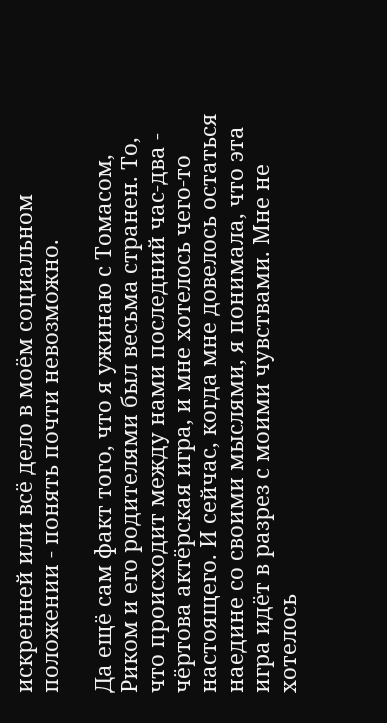искренней или всё дело в моём социальном положении - понять почти невозможно.

Да ещё сам факт того, что я ужинаю с Томасом, Риком и его родителями был весьма странен. То, что происходит между нами последний час-два - чёртова актёрская игра, и мне хотелось чего-то настоящего. И сейчас, когда мне довелось остаться наедине со своими мыслями, я понимала, что эта игра идёт в разрез с моими чувствами. Мне не хотелось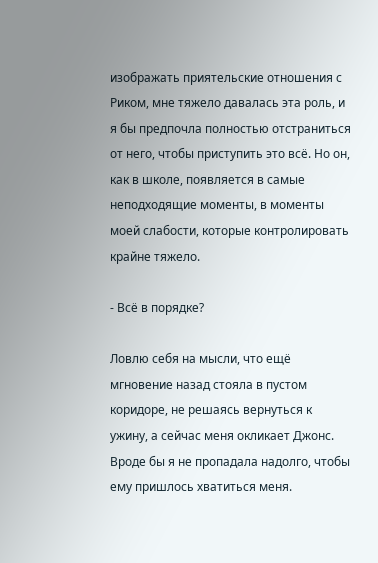изображать приятельские отношения с Риком, мне тяжело давалась эта роль, и я бы предпочла полностью отстраниться от него, чтобы приступить это всё. Но он, как в школе, появляется в самые неподходящие моменты, в моменты моей слабости, которые контролировать крайне тяжело.

- Всё в порядке?

Ловлю себя на мысли, что ещё мгновение назад стояла в пустом коридоре, не решаясь вернуться к ужину, а сейчас меня окликает Джонс. Вроде бы я не пропадала надолго, чтобы ему пришлось хватиться меня.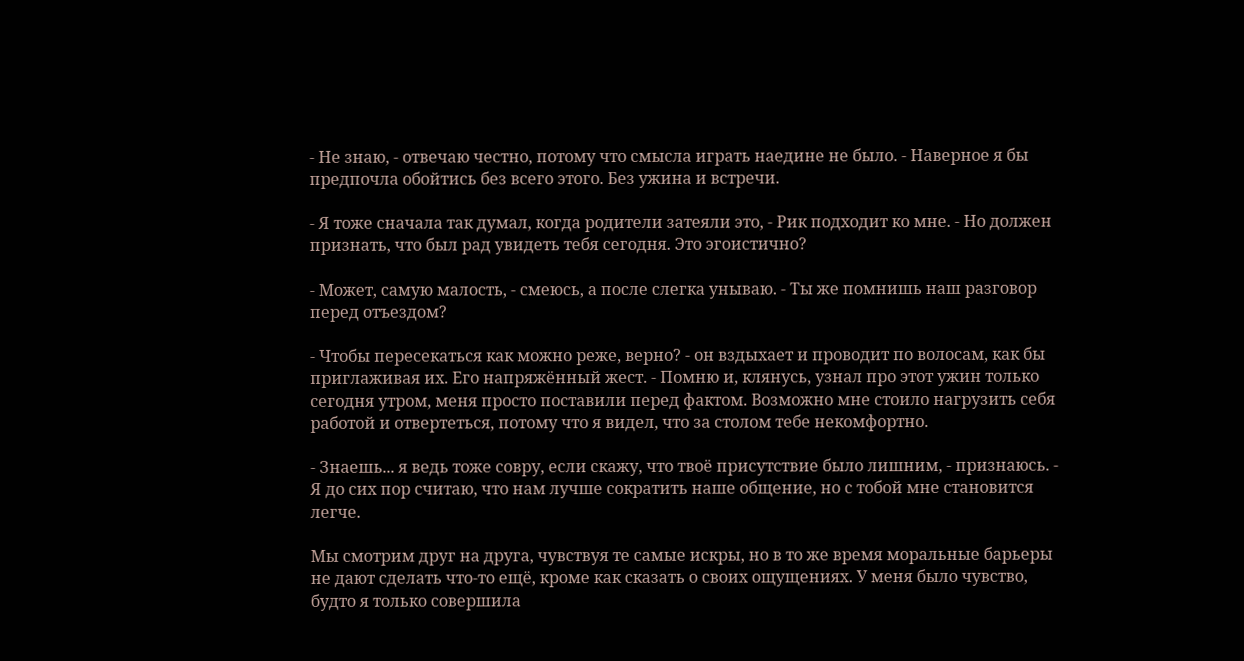- Не знаю, - отвечаю честно, потому что смысла играть наедине не было. - Наверное я бы предпочла обойтись без всего этого. Без ужина и встречи.

- Я тоже сначала так думал, когда родители затеяли это, - Рик подходит ко мне. - Но должен признать, что был рад увидеть тебя сегодня. Это эгоистично?

- Может, самую малость, - смеюсь, а после слегка унываю. - Ты же помнишь наш разговор перед отъездом?

- Чтобы пересекаться как можно реже, верно? - он вздыхает и проводит по волосам, как бы приглаживая их. Его напряжённый жест. - Помню и, клянусь, узнал про этот ужин только сегодня утром, меня просто поставили перед фактом. Возможно мне стоило нагрузить себя работой и отвертеться, потому что я видел, что за столом тебе некомфортно.

- Знаешь... я ведь тоже совру, если скажу, что твоё присутствие было лишним, - признаюсь. - Я до сих пор считаю, что нам лучше сократить наше общение, но с тобой мне становится легче.

Мы смотрим друг на друга, чувствуя те самые искры, но в то же время моральные барьеры не дают сделать что-то ещё, кроме как сказать о своих ощущениях. У меня было чувство, будто я только совершила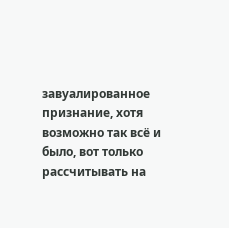завуалированное признание, хотя возможно так всё и было, вот только рассчитывать на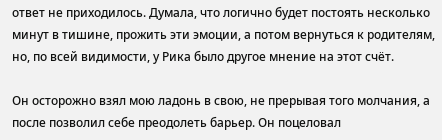ответ не приходилось. Думала, что логично будет постоять несколько минут в тишине, прожить эти эмоции, а потом вернуться к родителям, но, по всей видимости, у Рика было другое мнение на этот счёт.

Он осторожно взял мою ладонь в свою, не прерывая того молчания, а после позволил себе преодолеть барьер. Он поцеловал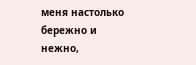меня настолько бережно и нежно,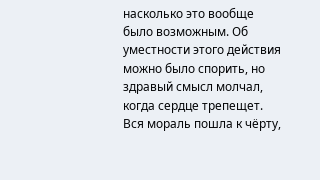насколько это вообще было возможным. Об уместности этого действия можно было спорить, но здравый смысл молчал, когда сердце трепещет. Вся мораль пошла к чёрту,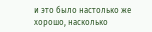и это было настолько же хорошо, насколько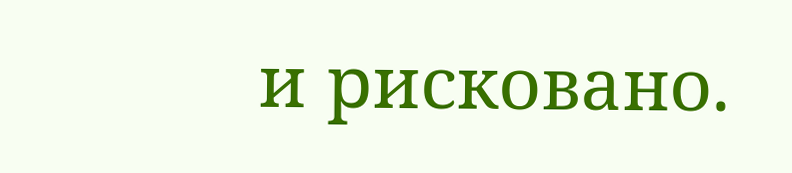и рисковано.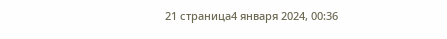21 страница4 января 2024, 00:36